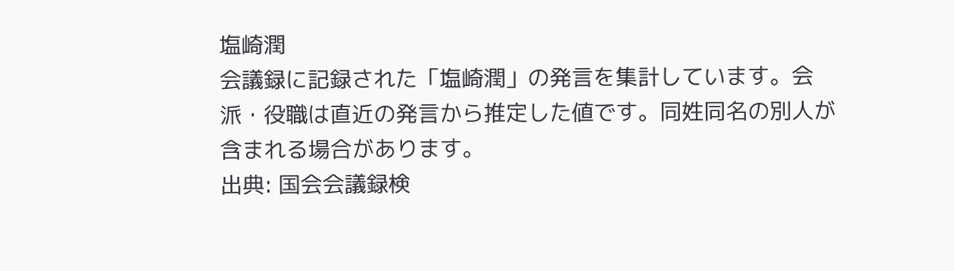塩崎潤
会議録に記録された「塩崎潤」の発言を集計しています。会派・役職は直近の発言から推定した値です。同姓同名の別人が含まれる場合があります。
出典: 国会会議録検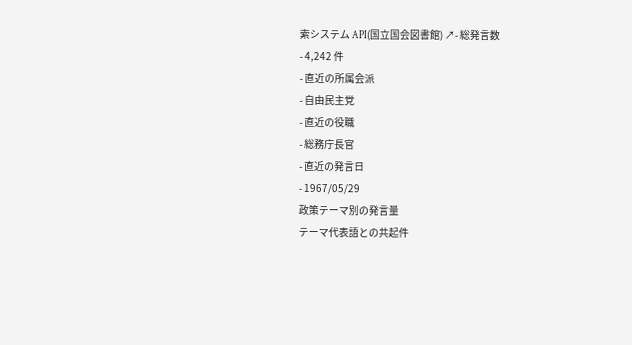索システム API(国立国会図書館) ↗- 総発言数
- 4,242 件
- 直近の所属会派
- 自由民主党
- 直近の役職
- 総務庁長官
- 直近の発言日
- 1967/05/29
政策テーマ別の発言量
テーマ代表語との共起件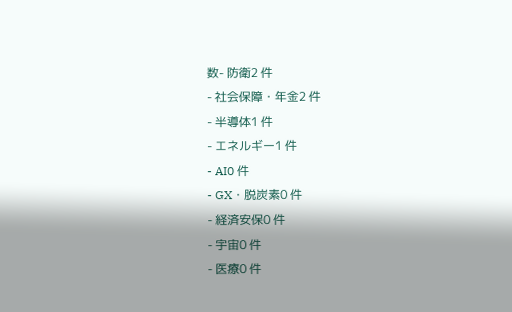数- 防衛2 件
- 社会保障・年金2 件
- 半導体1 件
- エネルギー1 件
- AI0 件
- GX・脱炭素0 件
- 経済安保0 件
- 宇宙0 件
- 医療0 件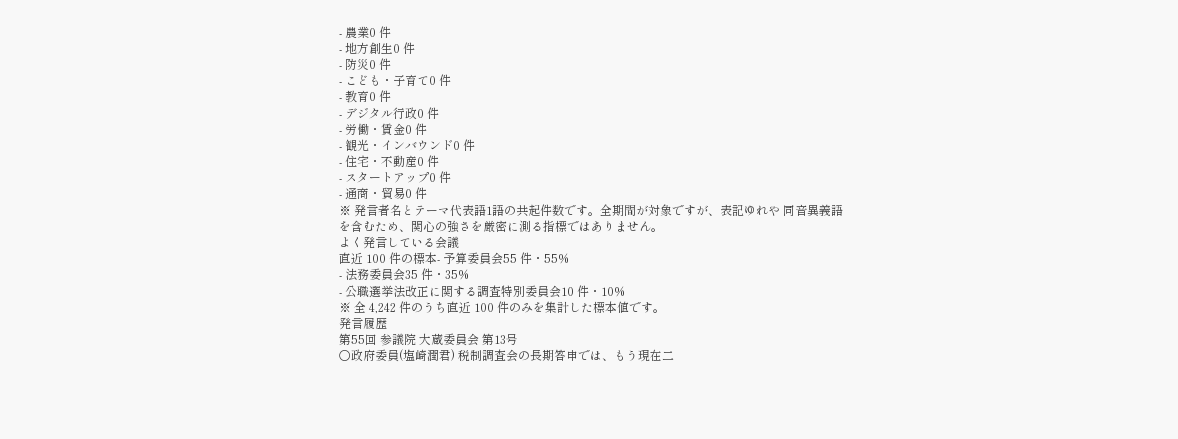- 農業0 件
- 地方創生0 件
- 防災0 件
- こども・子育て0 件
- 教育0 件
- デジタル行政0 件
- 労働・賃金0 件
- 観光・インバウンド0 件
- 住宅・不動産0 件
- スタートアップ0 件
- 通商・貿易0 件
※ 発言者名とテーマ代表語1語の共起件数です。全期間が対象ですが、表記ゆれや 同音異義語を含むため、関心の強さを厳密に測る指標ではありません。
よく発言している会議
直近 100 件の標本- 予算委員会55 件・55%
- 法務委員会35 件・35%
- 公職選挙法改正に関する調査特別委員会10 件・10%
※ 全 4,242 件のうち直近 100 件のみを集計した標本値です。
発言履歴
第55回 参議院 大蔵委員会 第13号
○政府委員(塩崎潤君) 税制調査会の長期答申では、もう現在二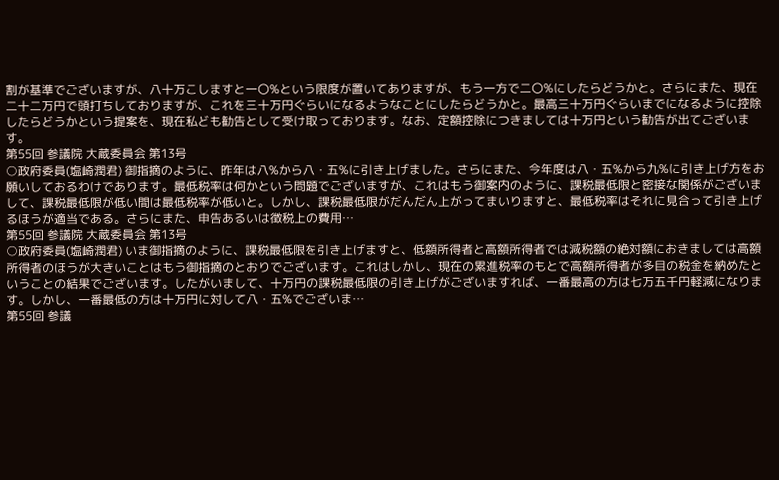割が基準でございますが、八十万こしますと一〇%という限度が置いてありますが、もう一方で二〇%にしたらどうかと。さらにまた、現在二十二万円で頭打ちしておりますが、これを三十万円ぐらいになるようなことにしたらどうかと。最高三十万円ぐらいまでになるように控除したらどうかという提案を、現在私ども勧告として受け取っております。なお、定額控除につきましては十万円という勧告が出てございます。
第55回 参議院 大蔵委員会 第13号
○政府委員(塩崎潤君) 御指摘のように、昨年は八%から八・五%に引き上げました。さらにまた、今年度は八・五%から九%に引き上げ方をお願いしておるわけであります。最低税率は何かという問題でございますが、これはもう御案内のように、課税最低限と密接な関係がございまして、課税最低限が低い間は最低税率が低いと。しかし、課税最低限がだんだん上がってまいりますと、最低税率はそれに見合って引き上げるほうが適当である。さらにまた、申告あるいは徴税上の費用…
第55回 参議院 大蔵委員会 第13号
○政府委員(塩崎潤君) いま御指摘のように、課税最低限を引き上げますと、低額所得者と高額所得者では減税額の絶対額におきましては高額所得者のほうが大きいことはもう御指摘のとおりでございます。これはしかし、現在の累進税率のもとで高額所得者が多目の税金を納めたということの結果でございます。したがいまして、十万円の課税最低限の引き上げがございますれば、一番最高の方は七万五千円軽減になります。しかし、一番最低の方は十万円に対して八・五%でございま…
第55回 参議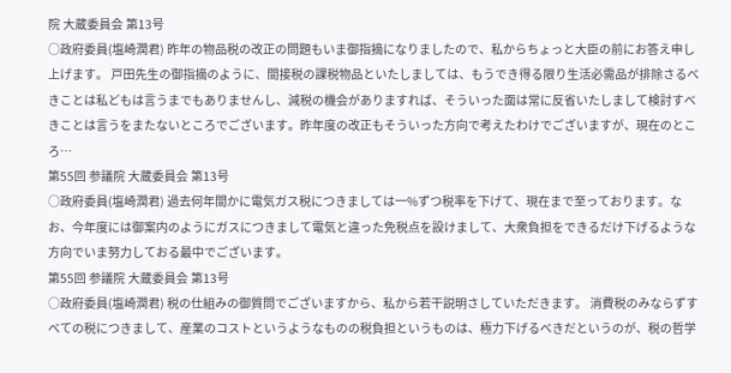院 大蔵委員会 第13号
○政府委員(塩崎潤君) 昨年の物品税の改正の問題もいま御指摘になりましたので、私からちょっと大臣の前にお答え申し上げます。 戸田先生の御指摘のように、間接税の課税物品といたしましては、もうでき得る限り生活必需品が排除さるべきことは私どもは言うまでもありませんし、減税の機会がありますれば、そういった面は常に反省いたしまして検討すべきことは言うをまたないところでございます。昨年度の改正もそういった方向で考えたわけでございますが、現在のところ…
第55回 参議院 大蔵委員会 第13号
○政府委員(塩崎潤君) 過去何年間かに電気ガス税につきましては一%ずつ税率を下げて、現在まで至っております。なお、今年度には御案内のようにガスにつきまして電気と違った免税点を設けまして、大衆負担をできるだけ下げるような方向でいま努力しておる最中でございます。
第55回 参議院 大蔵委員会 第13号
○政府委員(塩崎潤君) 税の仕組みの御質問でございますから、私から若干説明さしていただきます。 消費税のみならずすべての税につきまして、産業のコストというようなものの税負担というものは、極力下げるべきだというのが、税の哲学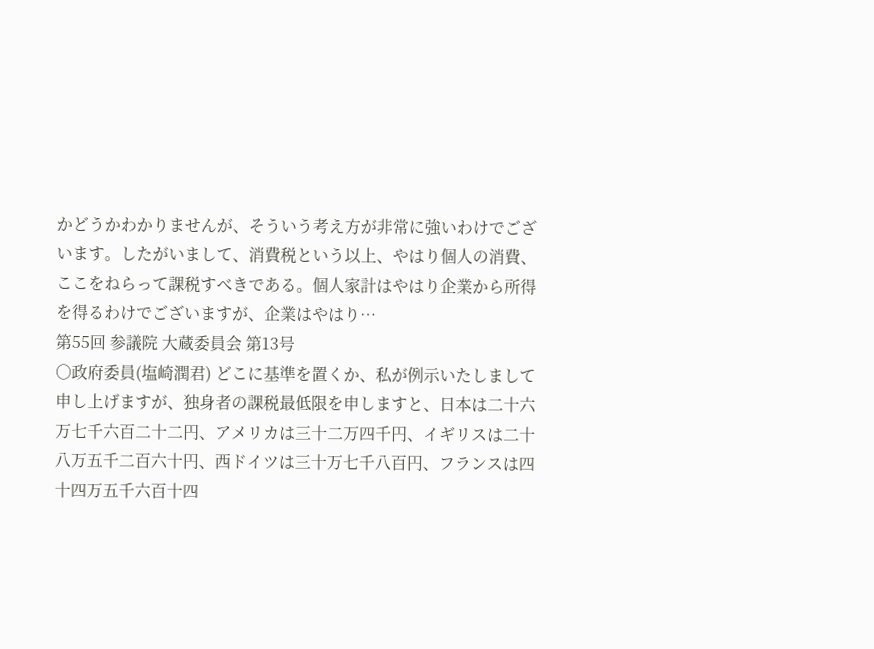かどうかわかりませんが、そういう考え方が非常に強いわけでございます。したがいまして、消費税という以上、やはり個人の消費、ここをねらって課税すべきである。個人家計はやはり企業から所得を得るわけでございますが、企業はやはり…
第55回 参議院 大蔵委員会 第13号
○政府委員(塩崎潤君) どこに基準を置くか、私が例示いたしまして申し上げますが、独身者の課税最低限を申しますと、日本は二十六万七千六百二十二円、アメリカは三十二万四千円、イギリスは二十八万五千二百六十円、西ドイツは三十万七千八百円、フランスは四十四万五千六百十四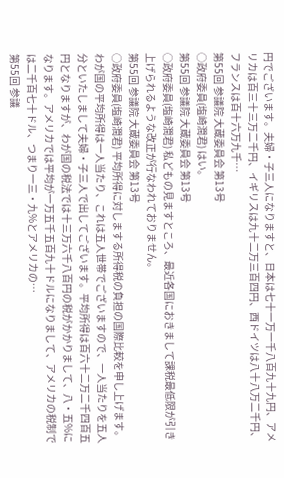円でございます。夫婦・子三人になりますと、日本は七十一万一千八百九十九円、アメリカは百三十三万二千円、イギリスは九十二万三百四円、西ドイツは八十八万二千円、フランスは百十六万九千…
第55回 参議院 大蔵委員会 第13号
○政府委員(塩崎潤君) はい。
第55回 参議院 大蔵委員会 第13号
○政府委員(塩崎潤君) 私どもの見ますところ、最近各国におきまして課税最低限が引き上げられるような改正が行なわれておりません。
第55回 参議院 大蔵委員会 第13号
○政府委員(塩崎潤君) 平均所得に対しまする所得税の負担の国際比較を申し上げます。わが国の平均所得は一人当たり、これは五人世帯でございますので、一人当たりを五人分といたしまして夫婦・子三人で出してございます。平均所得は百六十二万二千四百五円となりますが、わが国の税法では十三万六千八百円の税がかかりまして、八・五%になります。アメリカでは平均が一万五千五百九十ドルになりまして、アメリカの税制では二千百七十ドル、つまり一三・九%とアメリカの…
第55回 参議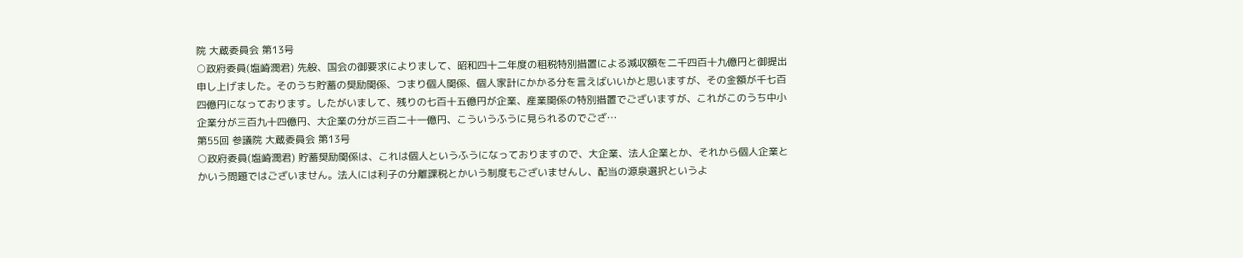院 大蔵委員会 第13号
○政府委員(塩崎潤君) 先般、国会の御要求によりまして、昭和四十二年度の租税特別措置による減収額を二千四百十九億円と御提出申し上げました。そのうち貯蓄の奨励関係、つまり個人関係、個人家計にかかる分を言えばいいかと思いますが、その金額が千七百四億円になっております。したがいまして、残りの七百十五億円が企業、産業関係の特別措置でございますが、これがこのうち中小企業分が三百九十四億円、大企業の分が三百二十一億円、こういうふうに見られるのでござ…
第55回 参議院 大蔵委員会 第13号
○政府委員(塩崎潤君) 貯蓄奨励関係は、これは個人というふうになっておりますので、大企業、法人企業とか、それから個人企業とかいう問題ではございません。法人には利子の分離課税とかいう制度もございませんし、配当の源泉選択というよ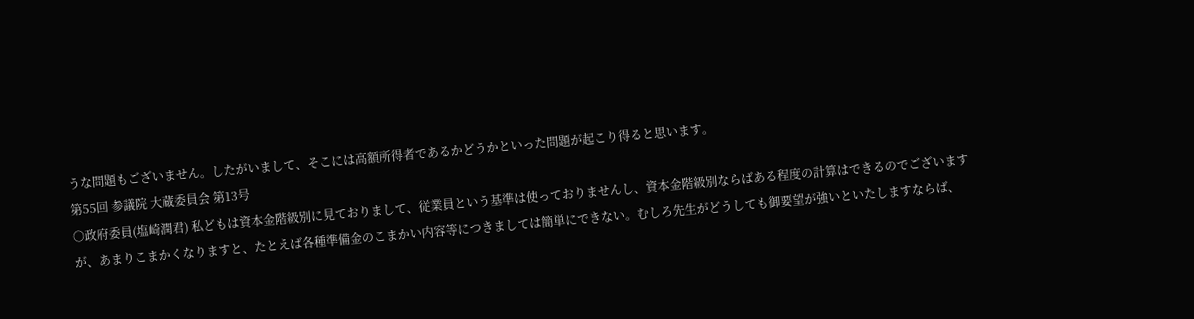うな問題もございません。したがいまして、そこには高額所得者であるかどうかといった問題が起こり得ると思います。
第55回 参議院 大蔵委員会 第13号
○政府委員(塩崎潤君) 私どもは資本金階級別に見ておりまして、従業員という基準は使っておりませんし、資本金階級別ならばある程度の計算はできるのでございますが、あまりこまかくなりますと、たとえば各種準備金のこまかい内容等につきましては簡単にできない。むしろ先生がどうしても御要望が強いといたしますならば、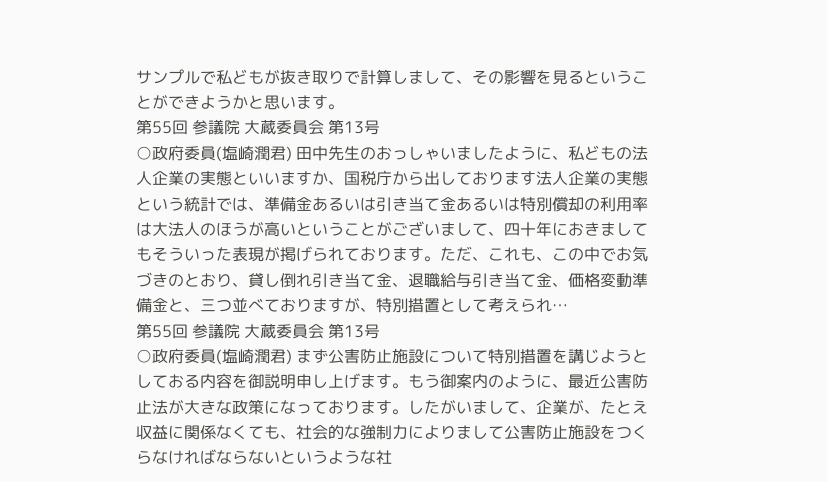サンプルで私どもが抜き取りで計算しまして、その影響を見るということができようかと思います。
第55回 参議院 大蔵委員会 第13号
○政府委員(塩崎潤君) 田中先生のおっしゃいましたように、私どもの法人企業の実態といいますか、国税庁から出しております法人企業の実態という統計では、準備金あるいは引き当て金あるいは特別償却の利用率は大法人のほうが高いということがございまして、四十年におきましてもそういった表現が掲げられております。ただ、これも、この中でお気づきのとおり、貸し倒れ引き当て金、退職給与引き当て金、価格変動準備金と、三つ並べておりますが、特別措置として考えられ…
第55回 参議院 大蔵委員会 第13号
○政府委員(塩崎潤君) まず公害防止施設について特別措置を講じようとしておる内容を御説明申し上げます。もう御案内のように、最近公害防止法が大きな政策になっております。したがいまして、企業が、たとえ収益に関係なくても、社会的な強制力によりまして公害防止施設をつくらなければならないというような社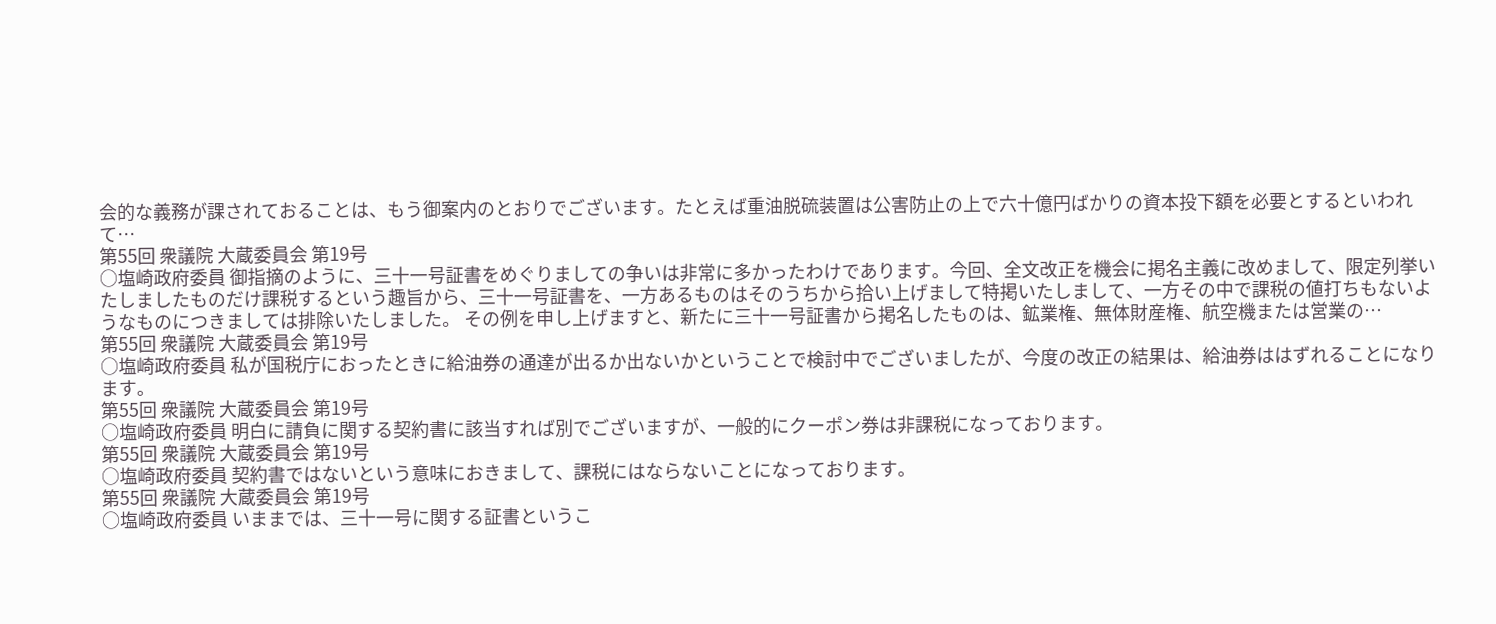会的な義務が課されておることは、もう御案内のとおりでございます。たとえば重油脱硫装置は公害防止の上で六十億円ばかりの資本投下額を必要とするといわれて…
第55回 衆議院 大蔵委員会 第19号
○塩崎政府委員 御指摘のように、三十一号証書をめぐりましての争いは非常に多かったわけであります。今回、全文改正を機会に掲名主義に改めまして、限定列挙いたしましたものだけ課税するという趣旨から、三十一号証書を、一方あるものはそのうちから拾い上げまして特掲いたしまして、一方その中で課税の値打ちもないようなものにつきましては排除いたしました。 その例を申し上げますと、新たに三十一号証書から掲名したものは、鉱業権、無体財産権、航空機または営業の…
第55回 衆議院 大蔵委員会 第19号
○塩崎政府委員 私が国税庁におったときに給油券の通達が出るか出ないかということで検討中でございましたが、今度の改正の結果は、給油券ははずれることになります。
第55回 衆議院 大蔵委員会 第19号
○塩崎政府委員 明白に請負に関する契約書に該当すれば別でございますが、一般的にクーポン券は非課税になっております。
第55回 衆議院 大蔵委員会 第19号
○塩崎政府委員 契約書ではないという意味におきまして、課税にはならないことになっております。
第55回 衆議院 大蔵委員会 第19号
○塩崎政府委員 いままでは、三十一号に関する証書というこ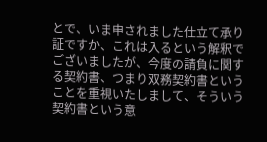とで、いま申されました仕立て承り証ですか、これは入るという解釈でございましたが、今度の請負に関する契約書、つまり双務契約書ということを重視いたしまして、そういう契約書という意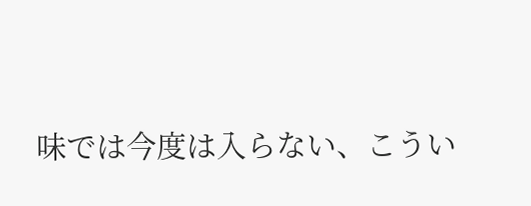味では今度は入らない、こうい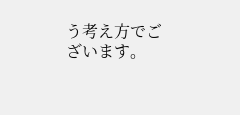う考え方でございます。